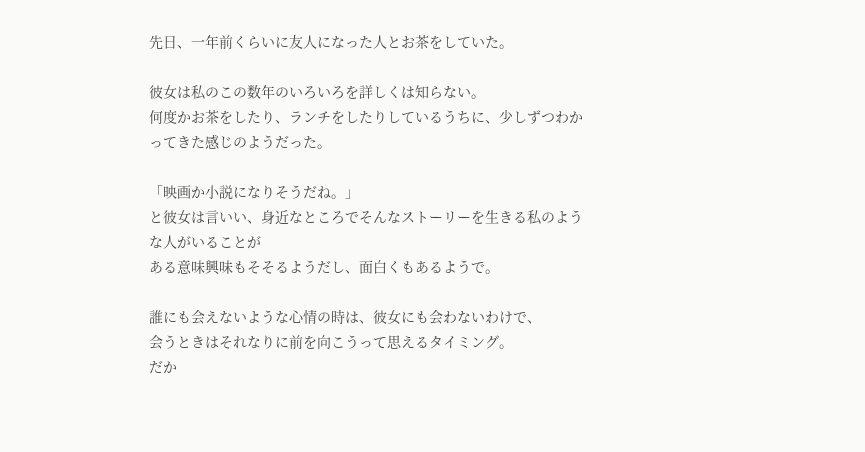先日、一年前くらいに友人になった人とお茶をしていた。

彼女は私のこの数年のいろいろを詳しくは知らない。
何度かお茶をしたり、ランチをしたりしているうちに、少しずつわかってきた感じのようだった。

「映画か小説になりそうだね。」
と彼女は言いい、身近なところでそんなストーリーを生きる私のような人がいることが
ある意味興味もそそるようだし、面白くもあるようで。

誰にも会えないような心情の時は、彼女にも会わないわけで、
会うときはそれなりに前を向こうって思えるタイミング。
だか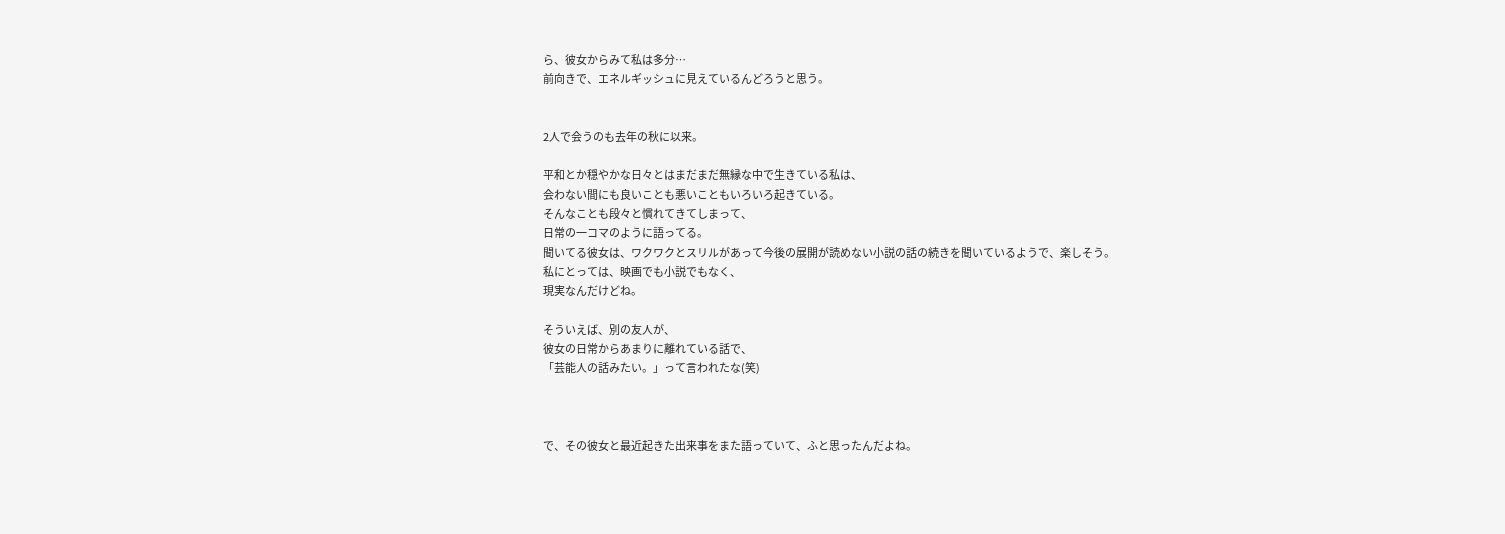ら、彼女からみて私は多分…
前向きで、エネルギッシュに見えているんどろうと思う。


2人で会うのも去年の秋に以来。

平和とか穏やかな日々とはまだまだ無縁な中で生きている私は、
会わない間にも良いことも悪いこともいろいろ起きている。
そんなことも段々と慣れてきてしまって、
日常の一コマのように語ってる。
聞いてる彼女は、ワクワクとスリルがあって今後の展開が読めない小説の話の続きを聞いているようで、楽しそう。
私にとっては、映画でも小説でもなく、
現実なんだけどね。

そういえば、別の友人が、
彼女の日常からあまりに離れている話で、
「芸能人の話みたい。」って言われたな(笑)



で、その彼女と最近起きた出来事をまた語っていて、ふと思ったんだよね。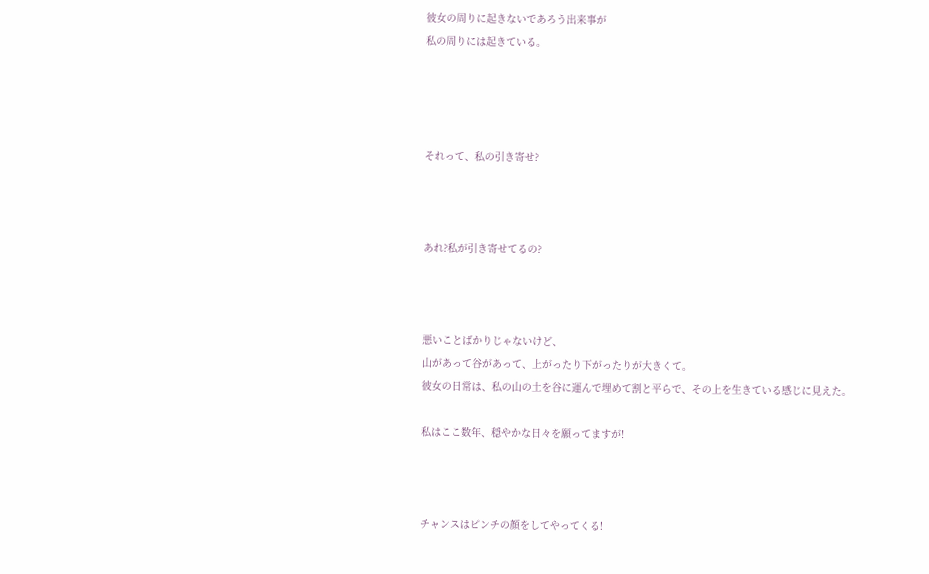彼女の周りに起きないであろう出来事が
私の周りには起きている。




それって、私の引き寄せ?



あれ?私が引き寄せてるの?



悪いことばかりじゃないけど、
山があって谷があって、上がったり下がったりが大きくて。
彼女の日常は、私の山の土を谷に運んで埋めて割と平らで、その上を生きている感じに見えた。

私はここ数年、穏やかな日々を願ってますが!



チャンスはピンチの顔をしてやってくる!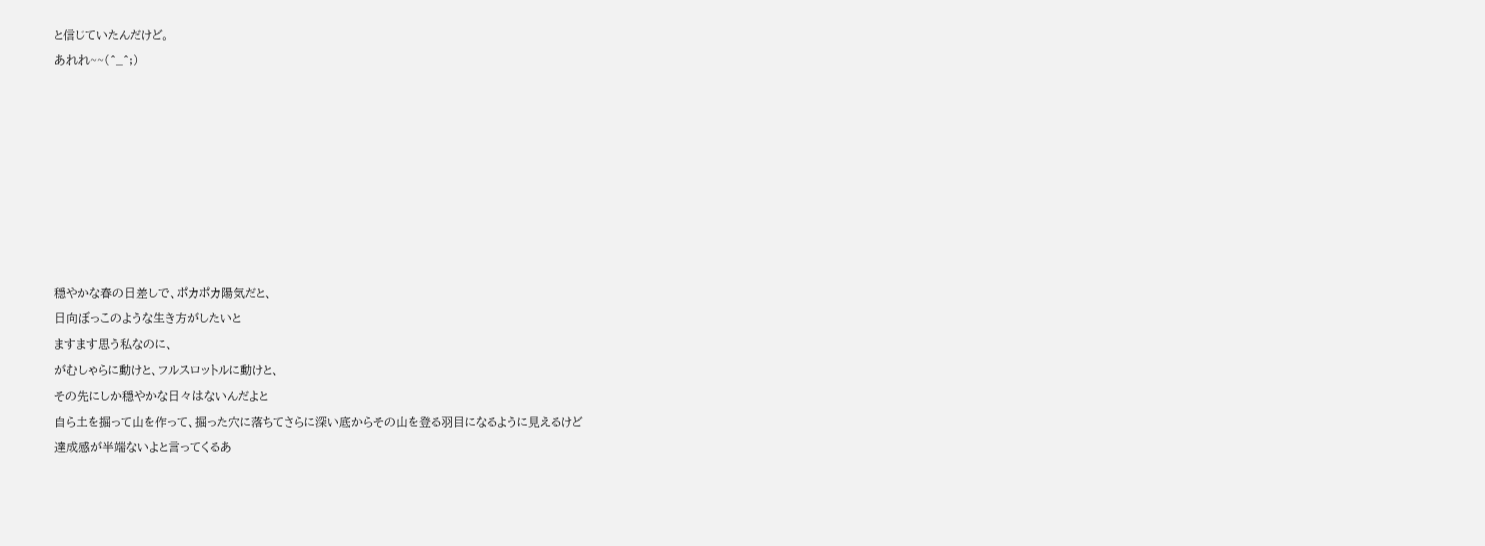と信じていたんだけど。
あれれ~~(^_^;)








穏やかな春の日差しで、ポカポカ陽気だと、
日向ぼっこのような生き方がしたいと
ますます思う私なのに、
がむしゃらに動けと、フルスロットルに動けと、
その先にしか穏やかな日々はないんだよと
自ら土を掘って山を作って、掘った穴に落ちてさらに深い底からその山を登る羽目になるように見えるけど
達成感が半端ないよと言ってくるあ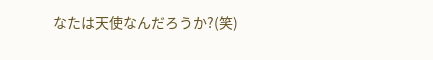なたは天使なんだろうか?(笑)